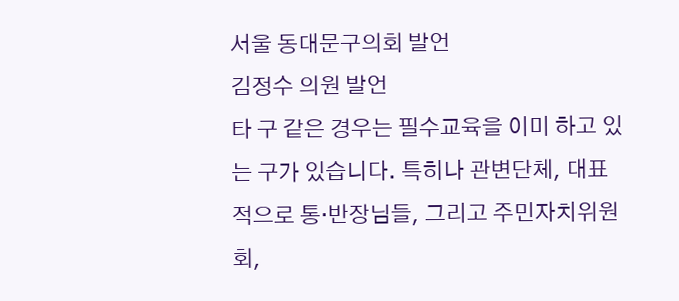서울 동대문구의회 발언
김정수 의원 발언
타 구 같은 경우는 필수교육을 이미 하고 있는 구가 있습니다. 특히나 관변단체, 대표적으로 통·반장님들, 그리고 주민자치위원회,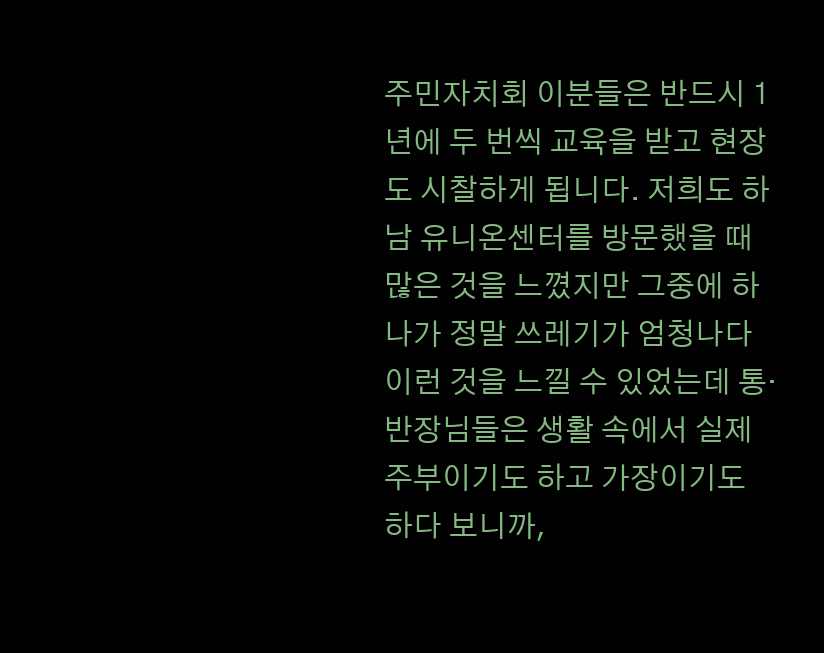주민자치회 이분들은 반드시 1년에 두 번씩 교육을 받고 현장도 시찰하게 됩니다. 저희도 하남 유니온센터를 방문했을 때 많은 것을 느꼈지만 그중에 하나가 정말 쓰레기가 엄청나다 이런 것을 느낄 수 있었는데 통·반장님들은 생활 속에서 실제 주부이기도 하고 가장이기도 하다 보니까,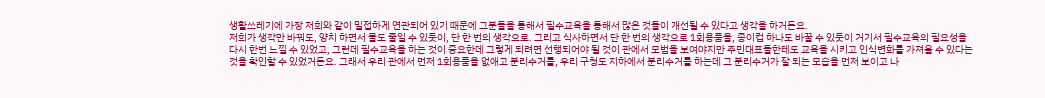생활쓰레기에 가장 저희와 같이 밀접하게 연관되어 있기 때문에 그분들을 통해서 필수교육을 통해서 많은 것들이 개선될 수 있다고 생각을 하거든요.
저희가 생각만 바꿔도, 양치 하면서 물도 줄일 수 있듯이, 단 한 번의 생각으로. 그리고 식사하면서 단 한 번의 생각으로 1회용품을, 종이컵 하나도 바꿀 수 있듯이 거기서 필수교육의 필요성을 다시 한번 느낄 수 있었고, 그런데 필수교육을 하는 것이 중요한데 그렇게 되려면 선행되어야 될 것이 관에서 모범을 보여야지만 주민대표들한테도 교육을 시키고 인식변화를 가져올 수 있다는 것을 확인할 수 있었거든요. 그래서 우리 관에서 먼저 1회용품을 없애고 분리수거를, 우리 구청도 지하에서 분리수거를 하는데 그 분리수거가 잘 되는 모습을 먼저 보이고 나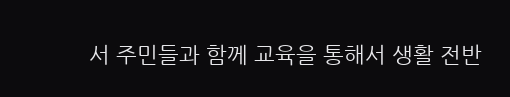서 주민들과 함께 교육을 통해서 생활 전반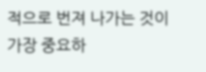적으로 번져 나가는 것이 가장 중요하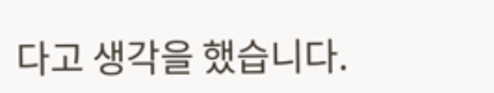다고 생각을 했습니다.